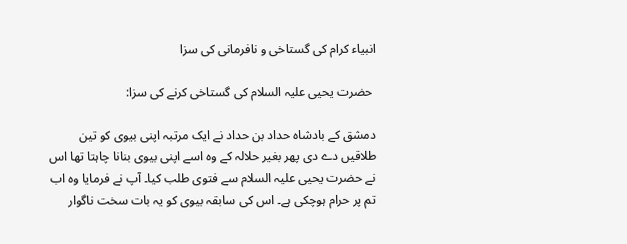انبیاء کرام کی گستاخی و نافرمانی کی سزا

 حضرت یحیی علیہ السلام کی گستاخی کرنے کی سزا:

دمشق کے بادشاہ حداد بن حداد نے ایک مرتبہ اپنی بیوی کو تین طلاقیں دے دی پھر بغیر حلالہ کے وہ اسے اپنی بیوی بنانا چاہتا تھا اس نے حضرت یحیی علیہ السلام سے فتوی طلب کیا۔ آپ نے فرمایا وہ اب تم پر حرام ہوچکی ہے۔ اس کی سابقہ بیوی کو یہ بات سخت ناگوار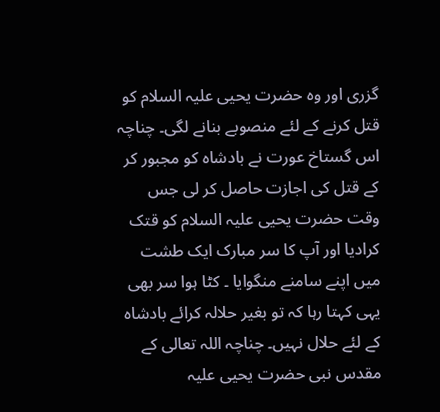گزری اور وہ حضرت یحیی علیہ السلام کو قتل کرنے کے لئے منصوبے بنانے لگی۔ چناچہ اس گستاخ عورت نے بادشاہ کو مجبور کر کے قتل کی اجازت حاصل کر لی جس وقت حضرت یحیی علیہ السلام کو قتک کرادیا اور آپ کا سر مبارک ایک طشت میں اپنے سامنے منگوایا ۔ کٹا ہوا سر بھی یہی کہتا رہا کہ تو بغیر حلالہ کرائے بادشاہ کے لئے حلال نہیں۔ چناچہ اللہ تعالی کے مقدس نبی حضرت یحیی علیہ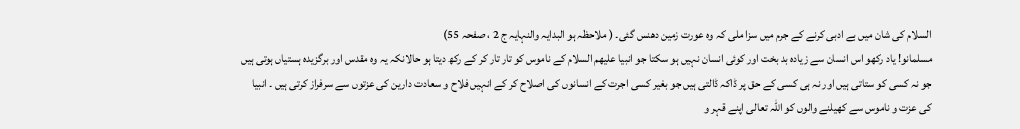السلام کی شان میں بے ادبی کرنے کے جرم میں سزا ملی کہ وہ عورت زمین دھنس گئی۔ ( ملاحظہ ہو البدایہ والنہایہ ج 2 ، صفحہ 55)
مسلمانو! یاد رکھو اس انسان سے زیادہ بد بخت اور کوئی انسان نہیں ہو سکتا جو انبیا علیھم السلام کے ناموس کو تار تار کر کے رکھ دیتا ہو حالانکہ یہ وہ مقدس اور برگزیدہ ہستیاں ہوتی ہیں جو نہ کسی کو ستاتی ہیں اور نہ ہی کسی کے حق پر ڈاکہ ڈالتی ہیں جو بغیر کسی اجرت کے انسانوں کی اصلاح کر کے انہیں فلاح و سعادت دارین کی عزتوں سے سرفراز کرتی ہیں ۔ انبیا کی عزت و ناموس سے کھیلنے والوں کو اللہ تعالی اپنے قہر و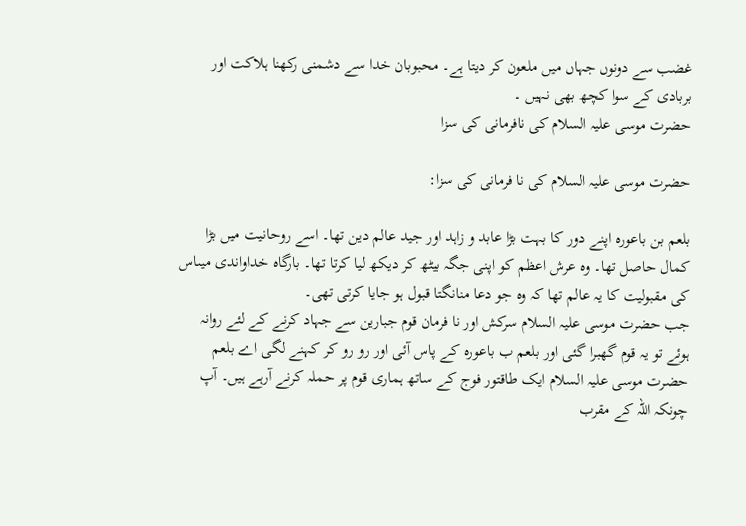غضب سے دونوں جہاں میں ملعون کر دیتا ہے۔ محبوبان خدا سے دشمنی رکھنا ہلاکت اور بربادی کے سوا کچھ بھی نہیں ۔
حضرت موسی علیہ السلام کی نافرمانی کی سزا

حضرت موسی علیہ السلام کی نا فرمانی کی سزا:

بلعم بن باعورہ اپنے دور کا بہت بڑا عابد و زاہد اور جید عالم دین تھا۔ اسے روحانیت میں بڑا کمال حاصل تھا۔ وہ عرش اعظم کو اپنی جگہ بیٹھ کر دیکھ لیا کرتا تھا۔ بارگاہ خداواندی میںاس کی مقبولیت کا یہ عالم تھا کہ وہ جو دعا منانگتا قبول ہو جایا کرتی تھی۔
جب حضرت موسی علیہ السلام سرکش اور نا فرمان قوم جبارین سے جہاد کرنے کے لئے روانہ ہوئے تو یہ قوم گھبرا گئی اور بلعم ب باعورہ کے پاس آئی اور رو رو کر کہنے لگی اے بلعم حضرت موسی علیہ السلام ایک طاقتور فوج کے ساتھ ہماری قوم پر حملہ کرنے آرہے ہیں۔ آپ چونکہ اللہ کے مقرب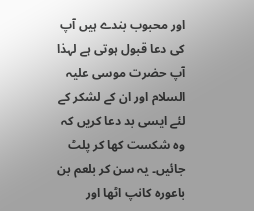اور محبوب بندے ہیں آپ کی دعا قبول ہوتی ہے لہذا آپ حضرت موسی علیہ السلام اور ان کے لشکر کے لئے ایسی بد دعا کریں کہ وہ شکست کھا کر پلٹ جائیں۔ یہ سن کر بلعم بن باعورہ کانپ اٹھا اور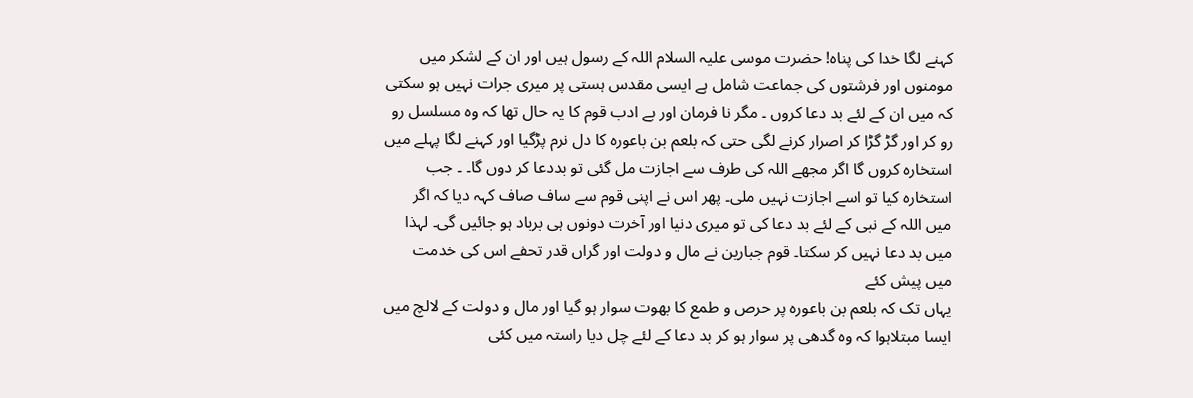کہنے لگا خدا کی پناہ! حضرت موسی علیہ السلام اللہ کے رسول ہیں اور ان کے لشکر میں مومنوں اور فرشتوں کی جماعت شامل ہے ایسی مقدس ہستی پر میری جرات نہیں ہو سکتی کہ میں ان کے لئے بد دعا کروں ۔ مگر نا فرمان اور بے ادب قوم کا یہ حال تھا کہ وہ مسلسل رو رو کر اور گڑ گڑا کر اصرار کرنے لگی حتی کہ بلعم بن باعورہ کا دل نرم پڑگیا اور کہنے لگا پہلے میں استخارہ کروں گا اگر مجھے اللہ کی طرف سے اجازت مل گئی تو بددعا کر دوں گا۔ ۔ جب استخارہ کیا تو اسے اجازت نہیں ملی۔ پھر اس نے اپنی قوم سے ساف صاف کہہ دیا کہ اگر میں اللہ کے نبی کے لئے بد دعا کی تو میری دنیا اور آخرت دونوں ہی برباد ہو جائیں گی۔ لہذا میں بد دعا نہیں کر سکتا۔ قوم جبارین نے مال و دولت اور گراں قدر تحفے اس کی خدمت میں پیش کئے
یہاں تک کہ بلعم بن باعورہ پر حرص و طمع کا بھوت سوار ہو گیا اور مال و دولت کے لالچ میں ایسا مبتلاہوا کہ وہ گدھی پر سوار ہو کر بد دعا کے لئے چل دیا راستہ میں کئی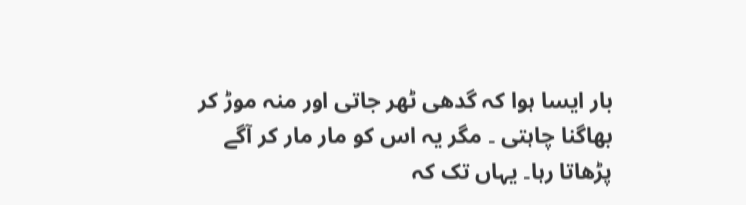بار ایسا ہوا کہ گدھی ٹھر جاتی اور منہ موڑ کر بھاگنا چاہتی ۔ مگر یہ اس کو مار مار کر آگے پڑھاتا رہا۔ یہاں تک کہ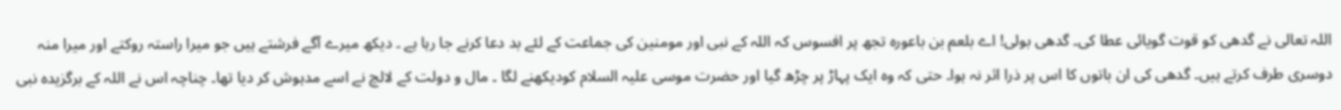اللہ تعالی نے گدھی کو قوت گویائی عطا کی۔ گدھی بولی! اے بلعم بن باعورہ تجھ پر افسوس کہ اللہ کے نبی اور مومنین کی جماعت کے لئے بد دعا کرنے جا رہا ہے ۔ دیکھ میرے آگے فرشتے ہیں جو میرا راستہ روکتے اور میرا منہ دوسری طرف کرتے ہیں۔ گدھی کی ان باتوں کا اس پر ذرا اثر نہ ہوا۔ حتی کہ وہ ایک پہاڑ پر چڑھ گیا اور حضرت موسی علیہ السلام کودیکھنے لگا ۔ مال و دولت کے لالچ نے اسے مدہوش کر دیا تھا۔ چناچہ اس نے اللہ کے برگزیدہ نبی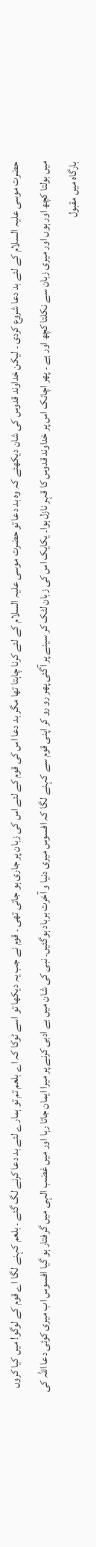حضرت موسی علیہ السلام کے لئے بد دعا شروع کردی ۔ لیکن خداوند قدوس کی شان دیکھئے کہ وہ بد دعا تو حضرت موسی علیہ السلام کے لئے کرنا چاہتا تھا مگر بد دعا اس کی قوم کے لئے اس کی زبان پر جاری ہو جاتی تھی ۔ قوم نے جب یہ دیکھا تو اسے ٹوکا کہ اے بلعم تم تو ہمارے لئے بد دعا کرنے لگ گئے ۔ بلعم کہنے لگا اے قوم کے لوگو! میں کیا کروں میں بولتا کچھ اور ہوں اور میری زبان سے نکلتا کچھ اور ہے ۔ پھر اچانک اس پر خداوند قدوس کا قہر نازل ہوا۔ یکایک اس کی زبان لٹک کر سینے پر آگئی پھر رو رو کر اپنی قوم سے کہنے لگا کہ افسوس میری دنیا و آخرت برباد ہوگئیں۔ نبی کی شان میں بے ادبی کرنے پر میرا ایمان جاتا رہا اور میں غضب الہی میں گرفتار ہو گیا افسوس اب میری کوئی دعا اللہ کی بارگاہ میں مقبول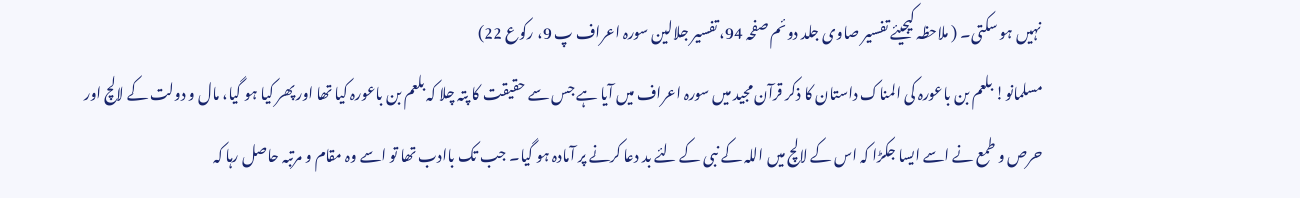نہیں ہو سکتی۔ ( ملاحظہ کیجیئے تفسیر صاوی جلد دوئم صفحہ 94، تفسیر جلالین سورہ اعراف پ 9، رکوع 22)
مسلمانو! بلعم بن باعورہ کی المناک داستان کا ذکر قرآن مجید میں سورہ اعراف میں آیا ہے جس سے حقیقت کا پتہ چلا کہ بلعم بن باعورہ کیا تھا اور پھر کیا ہو گیا، مال و دولت کے لالچ اور حرص و طمع نے اسے ایسا جکڑا کہ اس کے لالچ میں اللہ کے نبی کے لئے بد دعا کرنے پر آمادہ ہو گیا۔ جب تک باادب تھا تو اسے وہ مقام و مرتبہ حاصل رہا کہ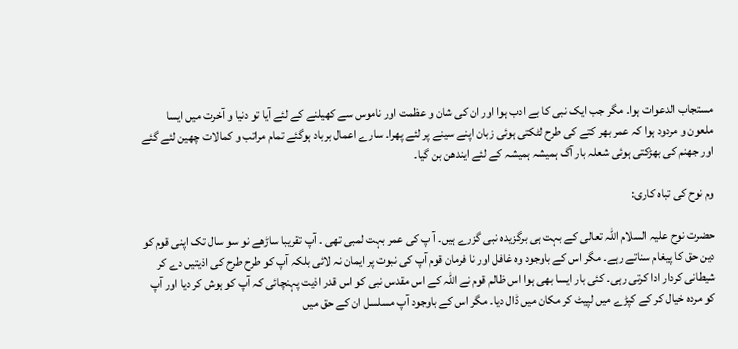مستجاب الدعوات ہوا۔ مگر جب ایک نبی کا بے ادب ہوا اور ان کی شان و عظمت اور ناموس سے کھیلنے کے لئے آیا تو دنیا و آخرت میں ایسا ملعون و مردود ہوا کہ عمر بھر کتے کی طرح لٹکتی ہوئی زبان اپنے سینے پر لئے پھرا۔ سارے اعمال برباد ہوگئے تمام مراتب و کمالات چھین لئے گئے اور جھنم کی بھڑکتی ہوئی شعلہ بار آگ ہمیشہ ہمیشہ کے لئے ایندھن بن گیا۔

وم نوح کی تباہ کاری:

حضرت نوح علیہ السلام اللہ تعالی کے بہت ہی برگزیدہ نبی گزرے ہیں۔ آ پ کی عمر بہت لمبی تھی ۔ آپ تقریبا ساڑھے نو سو سال تک اپنی قوم کو دین حق کا پیغام سناتے رہے۔ مگر اس کے باوجود وہ غافل اور نا فرمان قوم آپ کی نبوت پر ایمان نہ لائی بلکہ آپ کو طرح طرح کی اذیتیں دے کر شیطانی کردار ادا کرتی رہی۔ کئی بار ایسا بھی ہوا اس ظالم قوم نے اللہ کے اس مقدس نبی کو اس قدر اذیت پہنچائی کہ آپ کو ہوش کر دیا اور آپ کو مردہ خیال کر کے کپڑے میں لپیٹ کر مکان میں ڈال دیا۔ مگر اس کے باوجود آپ مسلسل ان کے حق میں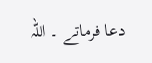دعا فرماتے ۔ اللہ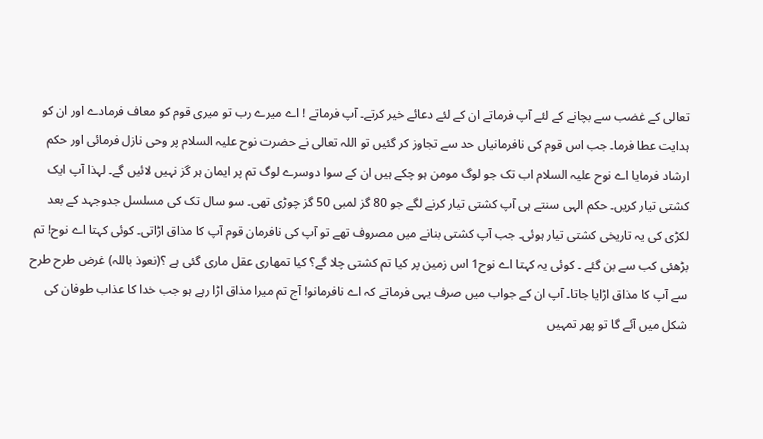تعالی کے غضب سے بچانے کے لئے آپ فرماتے ان کے لئے دعائے خیر کرتے۔ آپ فرماتے ! اے میرے رب تو میری قوم کو معاف فرمادے اور ان کو ہدایت عطا فرما۔ جب اس قوم کی نافرمانیاں حد سے تجاوز کر گئیں تو اللہ تعالی نے حضرت نوح علیہ السلام پر وحی نازل فرمائی اور حکم ارشاد فرمایا اے نوح علیہ السلام اب تک جو لوگ مومن ہو چکے ہیں ان کے سوا دوسرے لوگ تم پر ایمان ہر گز نہیں لائیں گے۔ لہذا آپ ایک کشتی تیار کریں۔ حکم الہی سنتے ہی آپ کشتی تیار کرنے لگے جو 80 گز لمبی 50 گز چوڑی تھی۔ سو سال تک کی مسلسل جدوجہد کے بعد لکڑی کی یہ تاریخی کشتی تیار ہوئی۔ جب آپ کشتی بنانے میں مصروف تھے تو آپ کی نافرمان قوم آپ کا مذاق اڑاتی۔ کوئی کہتا اے نوح! تم بڑھئی کب سے بن گئے ۔ کوئی یہ کہتا اے نوح1 اس زمین پر کیا تم کشتی چلا گے؟ کیا تمھاری عقل ماری گئی ہے ؟(نعوذ باللہ) غرض طرح طرح سے آپ کا مذاق اڑایا جاتا۔ آپ ان کے جواب میں صرف یہی فرماتے کہ اے نافرمانو! آج تم میرا مذاق اڑا رہے ہو جب خدا کا عذاب طوفان کی شکل میں آئے گا تو پھر تمہیں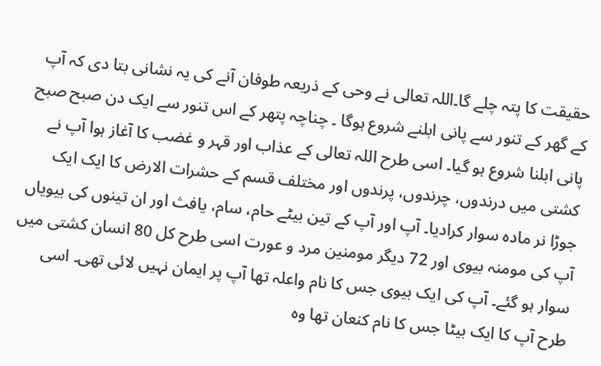حقیقت کا پتہ چلے گا۔اللہ تعالی نے وحی کے ذریعہ طوفان آنے کی یہ نشانی بتا دی کہ آپ کے گھر کے تنور سے پانی ابلنے شروع ہوگا ۔ چناچہ پتھر کے اس تنور سے ایک دن صبح صبح پانی ابلنا شروع ہو گیا۔ اسی طرح اللہ تعالی کے عذاب اور قہر و غضب کا آغاز ہوا آپ نے کشتی میں درندوں، چرندوں، پرندوں اور مختلف قسم کے حشرات الارض کا ایک ایک جوڑا نر مادہ سوار کرادیا۔ آپ اور آپ کے تین بیٹے حام، سام، یافث اور ان تینوں کی بیویاں آپ کی مومنہ بیوی اور 72 دیگر مومنین مرد و عورت اسی طرح کل 80 انسان کشتی میں سوار ہو گئے۔ آپ کی ایک بیوی جس کا نام واعلہ تھا آپ پر ایمان نہیں لائی تھی۔ اسی طرح آپ کا ایک بیٹا جس کا نام کنعان تھا وہ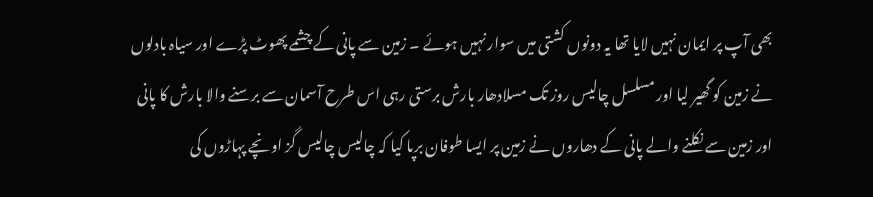بھی آپ پر ایمان نہیں لایا تھا یہ دونوں کشتی میں سوار نہیں ہوئے ۔ زمین سے پانی کے چشمے پھوٹ پڑے اور سیاہ بادلوں نے زمین کو گھیر لیا اور مسلسل چالیس روز تک مسلادھار بارش برستی رہی اس طرح آسمان سے برسنے والا بارش کا پانی اور زمین سے نکلنے والے پانی کے دھاروں نے زمین پر ایسا طوفان برپا کیا کہ چالیس چالیس گز اونچے پہاڑوں کی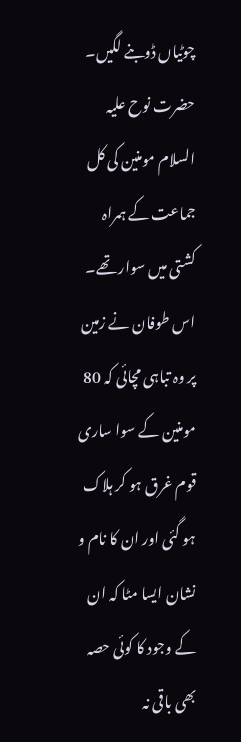چوٹیاں ڈوبنے لگیں۔
حضرت نوح علیہ السلام مومنین کی کل جماعت کے ہمراہ کشتی میں سوار تھے۔ اس طوفان نے زمین پر وہ تباہی مچائی کہ 80 مومنین کے سوا ساری قوم غرق ہو کر ہلاک ہو گئی اور ان کا نام و نشان ایسا مٹا کہ ان کے وجود کا کوئی حصہ بھی باقی نہ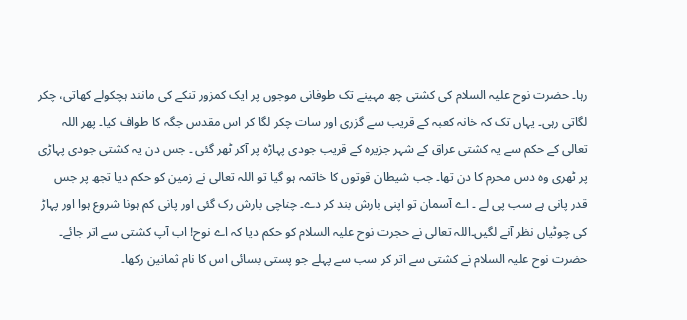رہا۔ حضرت نوح علیہ السلام کی کشتی چھ مہینے تک طوفانی موجوں پر ایک کمزور تنکے کی مانند ہچکولے کھاتی، چکر لگاتی رہی۔ یہاں تک کہ خانہ کعبہ کے قریب سے گزری اور سات چکر لگا کر اس مقدس جگہ کا طواف کیا۔ پھر اللہ تعالی کے حکم سے یہ کشتی عراق کے شہر جزیرہ کے قریب جودی پہاڑہ پر آکر ٹھر گئی ۔ جس دن یہ کشتی جودی پہاڑی پر ٹھری وہ دس محرم کا دن تھا۔ جب شیطان قوتوں کا خاتمہ ہو گیا تو اللہ تعالی نے زمین کو حکم دیا تجھ پر جس قدر پانی ہے سب پی لے ۔ اے آسمان تو اپنی بارش بند کر دے۔ چناچی بارش رک گئی اور پانی کم ہونا شروع ہوا اور پہاڑ کی چوٹیاں نظر آنے لگیں۔اللہ تعالی نے حجرت نوح علیہ السلام کو حکم دیا کہ اے نوح! اب آپ کشتی سے اتر جائے۔ حضرت نوح علیہ السلام نے کشتی سے اتر کر سب سے پہلے جو پستی بسائی اس کا نام ثمانین رکھا۔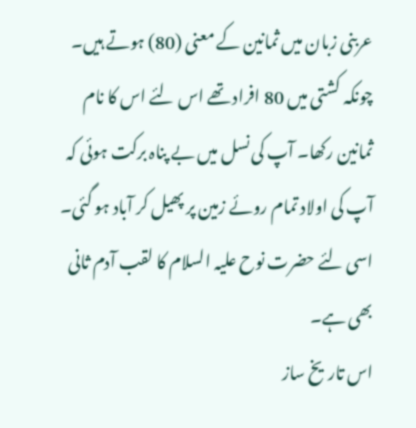عربنی زبان میں ثمانین کے معنی (80) ہوتے ہیں۔ چونکہ کشتی میں 80 افراد تھے اس لئے اس کا نام ثمانین رکھا۔ آپ کی نسل میں بے پناہ برکت ہوئی کہ آپ کی اولاد تمام روئے زمین پر پھیل کر آباد ہو گئی۔ اسی لئے حضرت نوح علیہ السلام کا لقب آدم ثانی بھی ہے۔
اس تاریخ ساز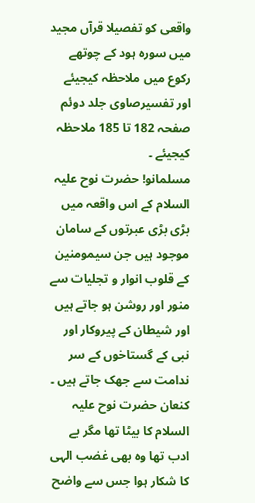واقعی کو تفصیلا قرآں مجید میں سورہ ہود کے چوتھے رکوع میں ملاحظہ کیجیئے اور تفسیرصاوی جلد دوئم صفحہ 182 تا 185 ملاحظہ کیجیئے ۔
مسلمانو! حضرت نوح علیہ السلام کے اس واقعہ میں بڑی بڑی عبرتوں کے سامان موجود ہیں جن سیمومنین کے قلوب انوار و تجلیات سے منور اور روشن ہو جاتے ہیں اور شیطان کے پیروکار اور نبی کے گستاخوں کے سر ندامت سے جھک جاتے ہیں ۔ کنعان حضرت نوح علیہ السلام کا بیٹا تھا مگر بے ادب تھا وہ بھی غضب الہی کا شکار ہوا جس سے واضح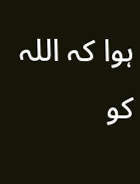ہوا کہ اللہ کو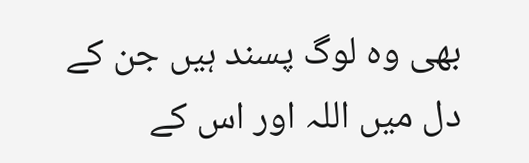بھی وہ لوگ پسند ہیں جن کے دل میں اللہ اور اس کے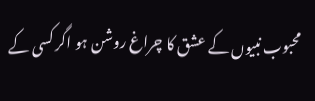محبوب نبیوں کے عشق کا چراغ روشن ہو اگر کسی کے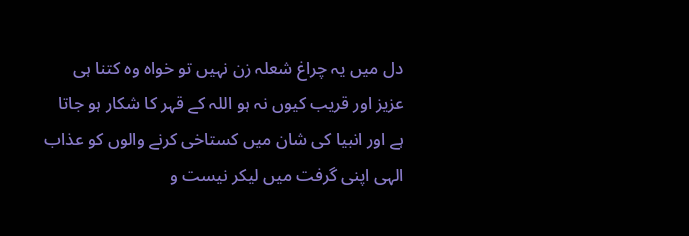دل میں یہ چراغ شعلہ زن نہیں تو خواہ وہ کتنا ہی عزیز اور قریب کیوں نہ ہو اللہ کے قہر کا شکار ہو جاتا ہے اور انبیا کی شان میں کستاخی کرنے والوں کو عذاب الہی اپنی گرفت میں لیکر نیست و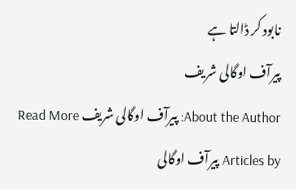نابود کر ڈالتا ہے
پیرآف اوگالی شریف
About the Author: پیرآف اوگالی شریف Read More Articles by پیرآف اوگالی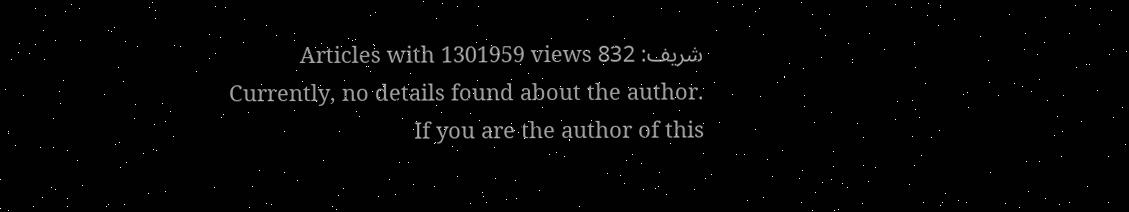شریف: 832 Articles with 1301959 views Currently, no details found about the author. If you are the author of this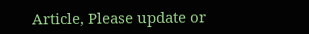Article, Please update or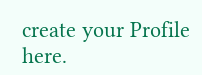create your Profile here.